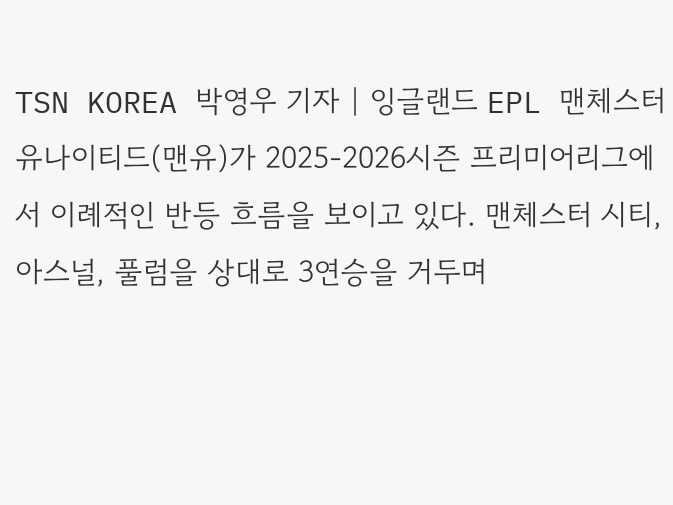TSN KOREA 박영우 기자 | 잉글랜드 EPL 맨체스터 유나이티드(맨유)가 2025-2026시즌 프리미어리그에서 이례적인 반등 흐름을 보이고 있다. 맨체스터 시티, 아스널, 풀럼을 상대로 3연승을 거두며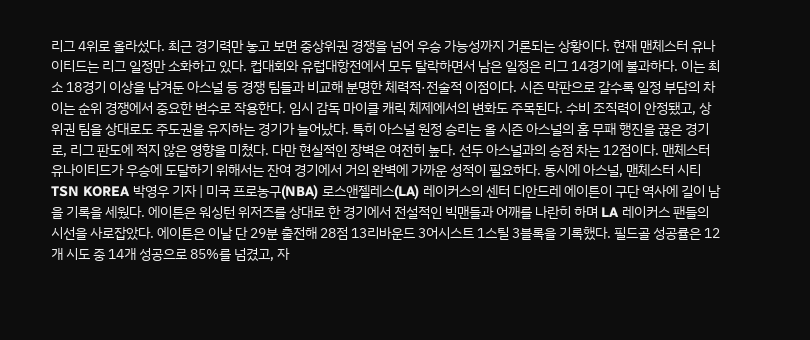리그 4위로 올라섰다. 최근 경기력만 놓고 보면 중상위권 경쟁을 넘어 우승 가능성까지 거론되는 상황이다. 현재 맨체스터 유나이티드는 리그 일정만 소화하고 있다. 컵대회와 유럽대항전에서 모두 탈락하면서 남은 일정은 리그 14경기에 불과하다. 이는 최소 18경기 이상을 남겨둔 아스널 등 경쟁 팀들과 비교해 분명한 체력적·전술적 이점이다. 시즌 막판으로 갈수록 일정 부담의 차이는 순위 경쟁에서 중요한 변수로 작용한다. 임시 감독 마이클 캐릭 체제에서의 변화도 주목된다. 수비 조직력이 안정됐고, 상위권 팀을 상대로도 주도권을 유지하는 경기가 늘어났다. 특히 아스널 원정 승리는 올 시즌 아스널의 홈 무패 행진을 끊은 경기로, 리그 판도에 적지 않은 영향을 미쳤다. 다만 현실적인 장벽은 여전히 높다. 선두 아스널과의 승점 차는 12점이다. 맨체스터 유나이티드가 우승에 도달하기 위해서는 잔여 경기에서 거의 완벽에 가까운 성적이 필요하다. 동시에 아스널, 맨체스터 시티
TSN KOREA 박영우 기자 | 미국 프로농구(NBA) 로스앤젤레스(LA) 레이커스의 센터 디안드레 에이튼이 구단 역사에 길이 남을 기록을 세웠다. 에이튼은 워싱턴 위저즈를 상대로 한 경기에서 전설적인 빅맨들과 어깨를 나란히 하며 LA 레이커스 팬들의 시선을 사로잡았다. 에이튼은 이날 단 29분 출전해 28점 13리바운드 3어시스트 1스틸 3블록을 기록했다. 필드골 성공률은 12개 시도 중 14개 성공으로 85%를 넘겼고, 자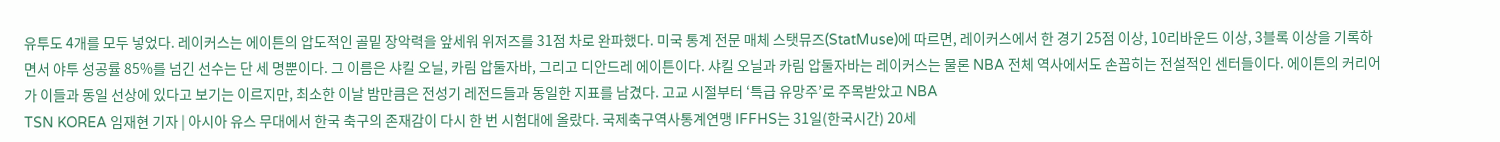유투도 4개를 모두 넣었다. 레이커스는 에이튼의 압도적인 골밑 장악력을 앞세워 위저즈를 31점 차로 완파했다. 미국 통계 전문 매체 스탯뮤즈(StatMuse)에 따르면, 레이커스에서 한 경기 25점 이상, 10리바운드 이상, 3블록 이상을 기록하면서 야투 성공률 85%를 넘긴 선수는 단 세 명뿐이다. 그 이름은 샤킬 오닐, 카림 압둘자바, 그리고 디안드레 에이튼이다. 샤킬 오닐과 카림 압둘자바는 레이커스는 물론 NBA 전체 역사에서도 손꼽히는 전설적인 센터들이다. 에이튼의 커리어가 이들과 동일 선상에 있다고 보기는 이르지만, 최소한 이날 밤만큼은 전성기 레전드들과 동일한 지표를 남겼다. 고교 시절부터 ‘특급 유망주’로 주목받았고 NBA
TSN KOREA 임재현 기자 | 아시아 유스 무대에서 한국 축구의 존재감이 다시 한 번 시험대에 올랐다. 국제축구역사통계연맹 IFFHS는 31일(한국시간) 20세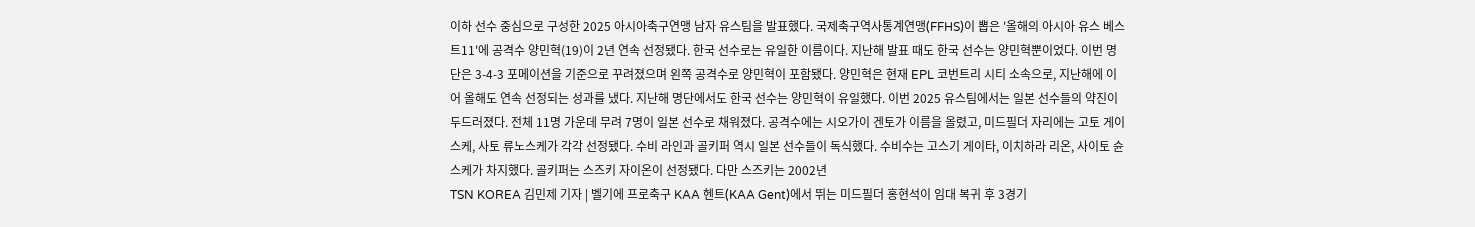이하 선수 중심으로 구성한 2025 아시아축구연맹 남자 유스팀을 발표했다. 국제축구역사통계연맹(FFHS)이 뽑은 '올해의 아시아 유스 베스트11'에 공격수 양민혁(19)이 2년 연속 선정됐다. 한국 선수로는 유일한 이름이다. 지난해 발표 때도 한국 선수는 양민혁뿐이었다. 이번 명단은 3-4-3 포메이션을 기준으로 꾸려졌으며 왼쪽 공격수로 양민혁이 포함됐다. 양민혁은 현재 EPL 코번트리 시티 소속으로, 지난해에 이어 올해도 연속 선정되는 성과를 냈다. 지난해 명단에서도 한국 선수는 양민혁이 유일했다. 이번 2025 유스팀에서는 일본 선수들의 약진이 두드러졌다. 전체 11명 가운데 무려 7명이 일본 선수로 채워졌다. 공격수에는 시오가이 겐토가 이름을 올렸고, 미드필더 자리에는 고토 게이스케, 사토 류노스케가 각각 선정됐다. 수비 라인과 골키퍼 역시 일본 선수들이 독식했다. 수비수는 고스기 게이타, 이치하라 리온, 사이토 슌스케가 차지했다. 골키퍼는 스즈키 자이온이 선정됐다. 다만 스즈키는 2002년
TSN KOREA 김민제 기자 | 벨기에 프로축구 KAA 헨트(KAA Gent)에서 뛰는 미드필더 홍현석이 임대 복귀 후 3경기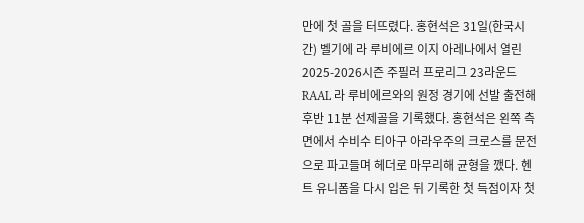만에 첫 골을 터뜨렸다. 홍현석은 31일(한국시간) 벨기에 라 루비에르 이지 아레나에서 열린 2025-2026시즌 주필러 프로리그 23라운드 RAAL 라 루비에르와의 원정 경기에 선발 출전해 후반 11분 선제골을 기록했다. 홍현석은 왼쪽 측면에서 수비수 티아구 아라우주의 크로스를 문전으로 파고들며 헤더로 마무리해 균형을 깼다. 헨트 유니폼을 다시 입은 뒤 기록한 첫 득점이자 첫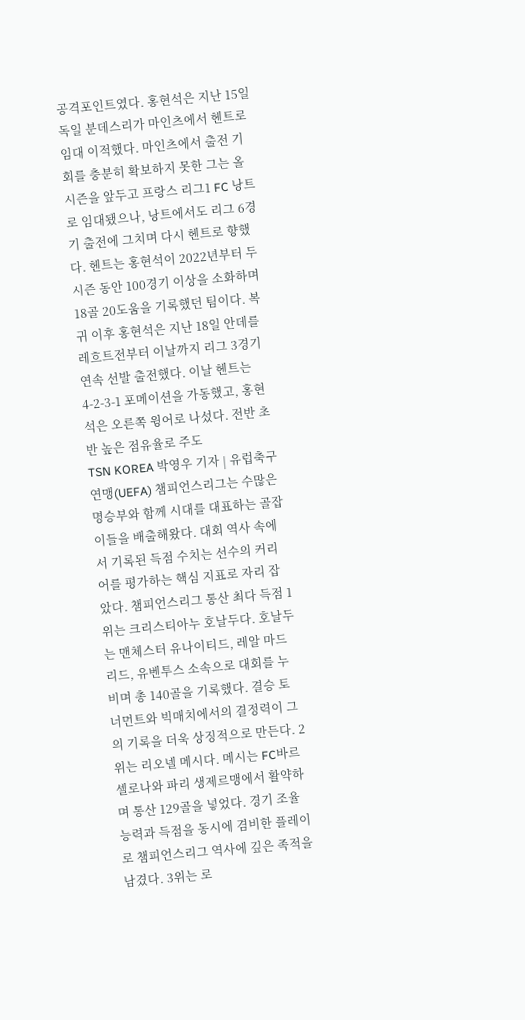공격포인트였다. 홍현석은 지난 15일 독일 분데스리가 마인츠에서 헨트로 임대 이적했다. 마인츠에서 출전 기회를 충분히 확보하지 못한 그는 올 시즌을 앞두고 프랑스 리그1 FC 낭트로 임대됐으나, 낭트에서도 리그 6경기 출전에 그치며 다시 헨트로 향했다. 헨트는 홍현석이 2022년부터 두 시즌 동안 100경기 이상을 소화하며 18골 20도움을 기록했던 팀이다. 복귀 이후 홍현석은 지난 18일 안데를레흐트전부터 이날까지 리그 3경기 연속 선발 출전했다. 이날 헨트는 4-2-3-1 포메이션을 가동했고, 홍현석은 오른쪽 윙어로 나섰다. 전반 초반 높은 점유율로 주도
TSN KOREA 박영우 기자 | 유럽축구연맹(UEFA) 챔피언스리그는 수많은 명승부와 함께 시대를 대표하는 골잡이들을 배출해왔다. 대회 역사 속에서 기록된 득점 수치는 선수의 커리어를 평가하는 핵심 지표로 자리 잡았다. 챔피언스리그 통산 최다 득점 1위는 크리스티아누 호날두다. 호날두는 맨체스터 유나이티드, 레알 마드리드, 유벤투스 소속으로 대회를 누비며 총 140골을 기록했다. 결승 토너먼트와 빅매치에서의 결정력이 그의 기록을 더욱 상징적으로 만든다. 2위는 리오넬 메시다. 메시는 FC바르셀로나와 파리 생제르맹에서 활약하며 통산 129골을 넣었다. 경기 조율 능력과 득점을 동시에 겸비한 플레이로 챔피언스리그 역사에 깊은 족적을 남겼다. 3위는 로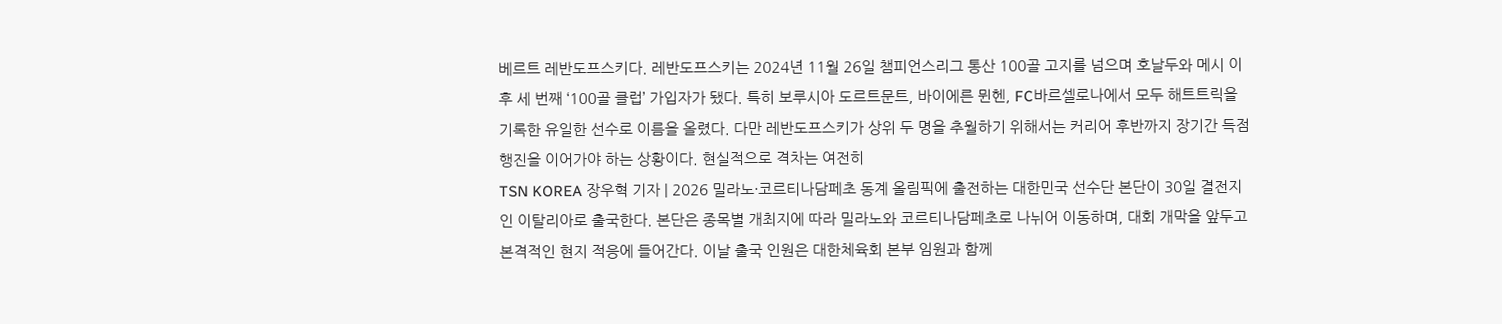베르트 레반도프스키다. 레반도프스키는 2024년 11월 26일 챔피언스리그 통산 100골 고지를 넘으며 호날두와 메시 이후 세 번째 ‘100골 클럽’ 가입자가 됐다. 특히 보루시아 도르트문트, 바이에른 뮌헨, FC바르셀로나에서 모두 해트트릭을 기록한 유일한 선수로 이름을 올렸다. 다만 레반도프스키가 상위 두 명을 추월하기 위해서는 커리어 후반까지 장기간 득점 행진을 이어가야 하는 상황이다. 현실적으로 격차는 여전히
TSN KOREA 장우혁 기자 | 2026 밀라노·코르티나담페초 동계 올림픽에 출전하는 대한민국 선수단 본단이 30일 결전지인 이탈리아로 출국한다. 본단은 종목별 개최지에 따라 밀라노와 코르티나담페초로 나뉘어 이동하며, 대회 개막을 앞두고 본격적인 현지 적응에 들어간다. 이날 출국 인원은 대한체육회 본부 임원과 함께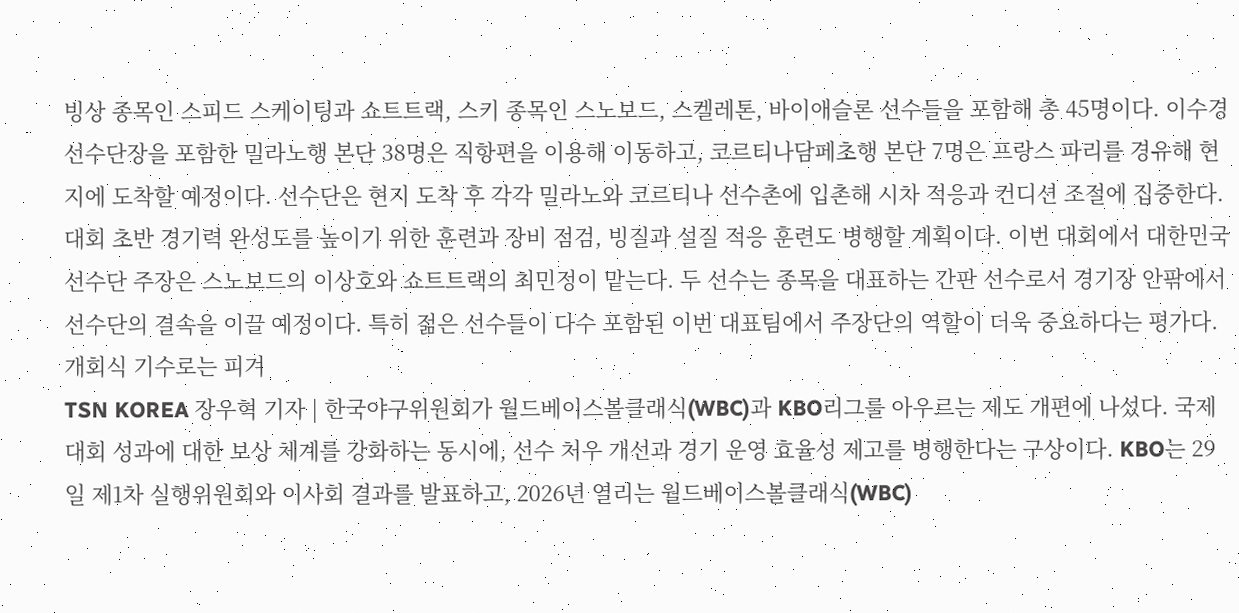빙상 종목인 스피드 스케이팅과 쇼트트랙, 스키 종목인 스노보드, 스켈레톤, 바이애슬론 선수들을 포함해 총 45명이다. 이수경 선수단장을 포함한 밀라노행 본단 38명은 직항편을 이용해 이동하고, 코르티나담페초행 본단 7명은 프랑스 파리를 경유해 현지에 도착할 예정이다. 선수단은 현지 도착 후 각각 밀라노와 코르티나 선수촌에 입촌해 시차 적응과 컨디션 조절에 집중한다. 대회 초반 경기력 완성도를 높이기 위한 훈련과 장비 점검, 빙질과 설질 적응 훈련도 병행할 계획이다. 이번 대회에서 대한민국 선수단 주장은 스노보드의 이상호와 쇼트트랙의 최민정이 맡는다. 두 선수는 종목을 대표하는 간판 선수로서 경기장 안팎에서 선수단의 결속을 이끌 예정이다. 특히 젊은 선수들이 다수 포함된 이번 대표팀에서 주장단의 역할이 더욱 중요하다는 평가다. 개회식 기수로는 피겨
TSN KOREA 장우혁 기자 | 한국야구위원회가 월드베이스볼클래식(WBC)과 KBO리그를 아우르는 제도 개편에 나섰다. 국제대회 성과에 대한 보상 체계를 강화하는 동시에, 선수 처우 개선과 경기 운영 효율성 제고를 병행한다는 구상이다. KBO는 29일 제1차 실행위원회와 이사회 결과를 발표하고, 2026년 열리는 월드베이스볼클래식(WBC)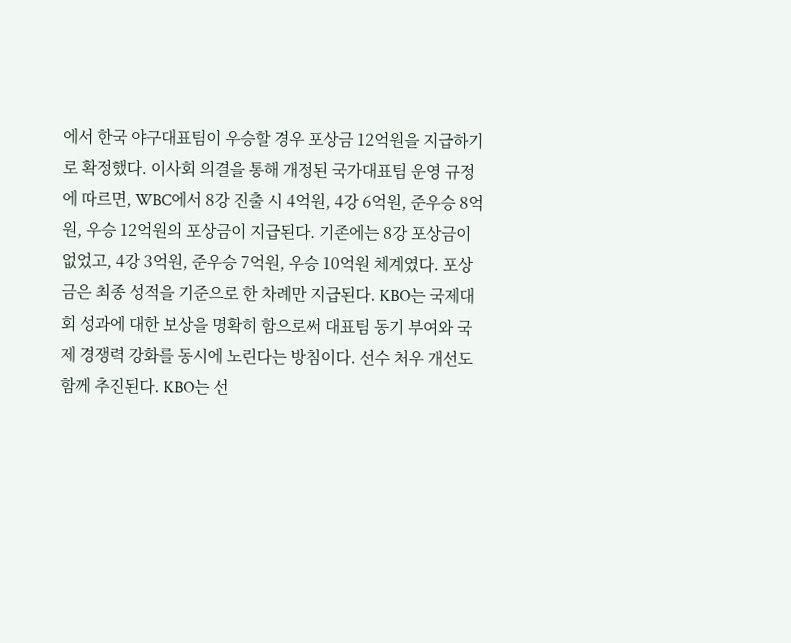에서 한국 야구대표팀이 우승할 경우 포상금 12억원을 지급하기로 확정했다. 이사회 의결을 통해 개정된 국가대표팀 운영 규정에 따르면, WBC에서 8강 진출 시 4억원, 4강 6억원, 준우승 8억원, 우승 12억원의 포상금이 지급된다. 기존에는 8강 포상금이 없었고, 4강 3억원, 준우승 7억원, 우승 10억원 체계였다. 포상금은 최종 성적을 기준으로 한 차례만 지급된다. KBO는 국제대회 성과에 대한 보상을 명확히 함으로써 대표팀 동기 부여와 국제 경쟁력 강화를 동시에 노린다는 방침이다. 선수 처우 개선도 함께 추진된다. KBO는 선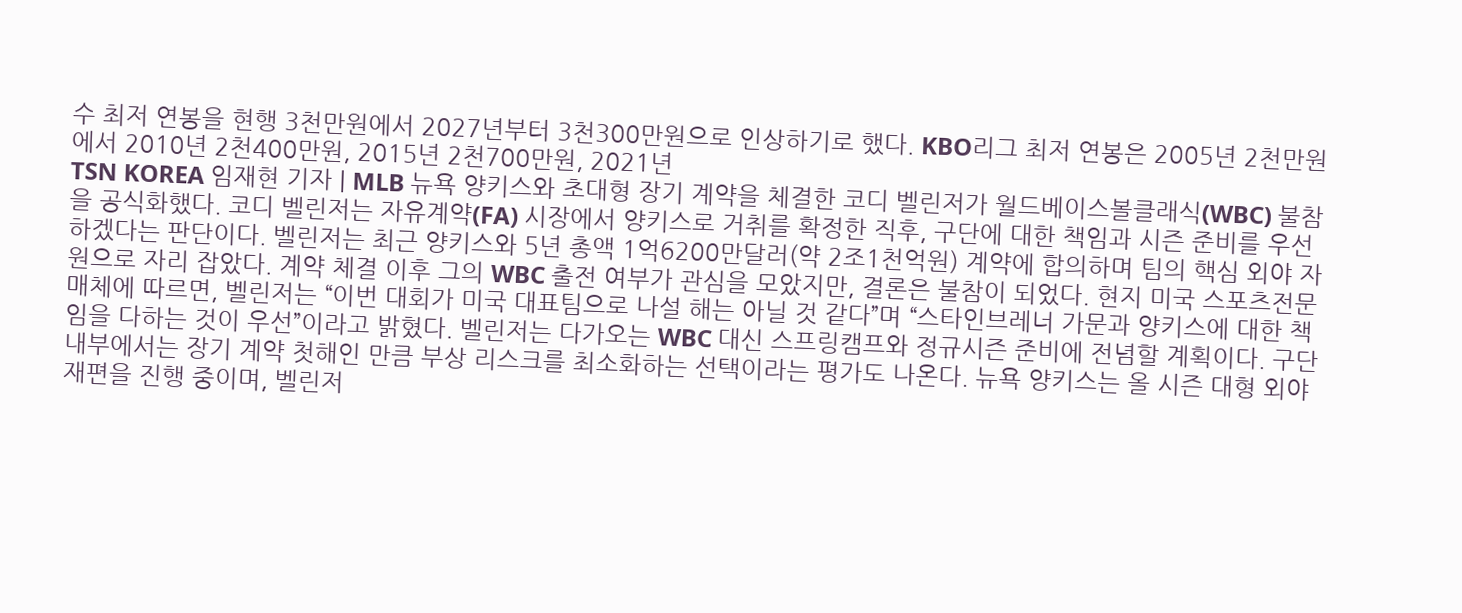수 최저 연봉을 현행 3천만원에서 2027년부터 3천300만원으로 인상하기로 했다. KBO리그 최저 연봉은 2005년 2천만원에서 2010년 2천400만원, 2015년 2천700만원, 2021년
TSN KOREA 임재현 기자 | MLB 뉴욕 양키스와 초대형 장기 계약을 체결한 코디 벨린저가 월드베이스볼클래식(WBC) 불참을 공식화했다. 코디 벨린저는 자유계약(FA) 시장에서 양키스로 거취를 확정한 직후, 구단에 대한 책임과 시즌 준비를 우선하겠다는 판단이다. 벨린저는 최근 양키스와 5년 총액 1억6200만달러(약 2조1천억원) 계약에 합의하며 팀의 핵심 외야 자원으로 자리 잡았다. 계약 체결 이후 그의 WBC 출전 여부가 관심을 모았지만, 결론은 불참이 되었다. 현지 미국 스포츠전문매체에 따르면, 벨린저는 “이번 대회가 미국 대표팀으로 나설 해는 아닐 것 같다”며 “스타인브레너 가문과 양키스에 대한 책임을 다하는 것이 우선”이라고 밝혔다. 벨린저는 다가오는 WBC 대신 스프링캠프와 정규시즌 준비에 전념할 계획이다. 구단 내부에서는 장기 계약 첫해인 만큼 부상 리스크를 최소화하는 선택이라는 평가도 나온다. 뉴욕 양키스는 올 시즌 대형 외야 재편을 진행 중이며, 벨린저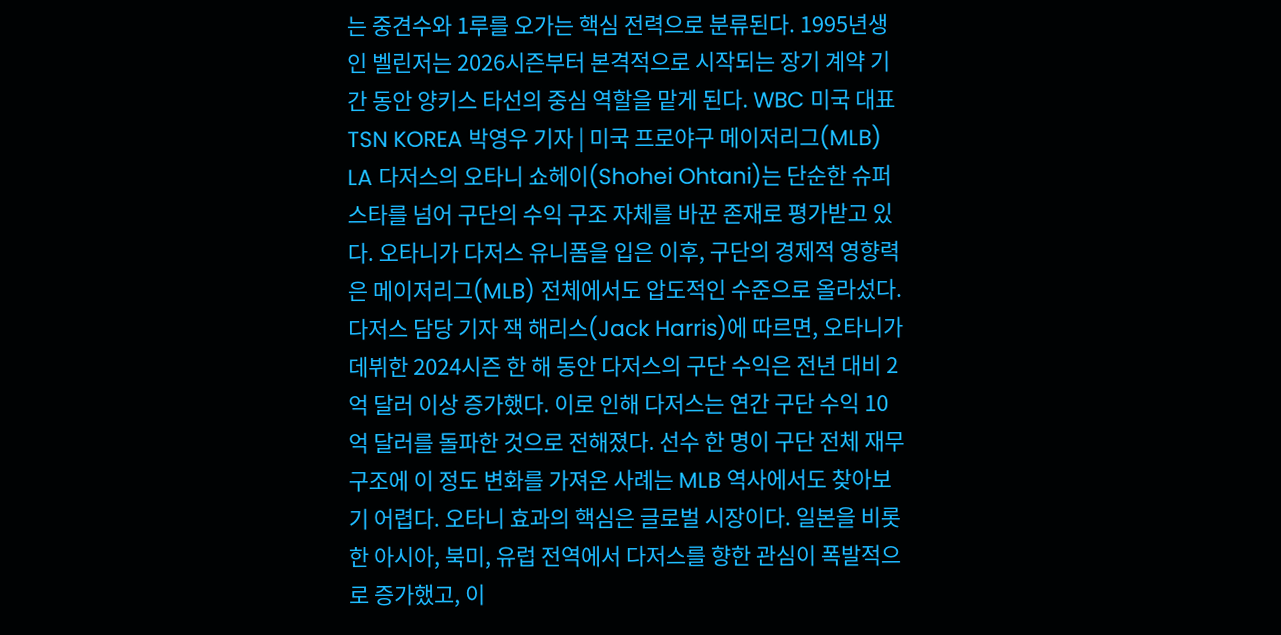는 중견수와 1루를 오가는 핵심 전력으로 분류된다. 1995년생인 벨린저는 2026시즌부터 본격적으로 시작되는 장기 계약 기간 동안 양키스 타선의 중심 역할을 맡게 된다. WBC 미국 대표
TSN KOREA 박영우 기자 | 미국 프로야구 메이저리그(MLB) LA 다저스의 오타니 쇼헤이(Shohei Ohtani)는 단순한 슈퍼스타를 넘어 구단의 수익 구조 자체를 바꾼 존재로 평가받고 있다. 오타니가 다저스 유니폼을 입은 이후, 구단의 경제적 영향력은 메이저리그(MLB) 전체에서도 압도적인 수준으로 올라섰다. 다저스 담당 기자 잭 해리스(Jack Harris)에 따르면, 오타니가 데뷔한 2024시즌 한 해 동안 다저스의 구단 수익은 전년 대비 2억 달러 이상 증가했다. 이로 인해 다저스는 연간 구단 수익 10억 달러를 돌파한 것으로 전해졌다. 선수 한 명이 구단 전체 재무 구조에 이 정도 변화를 가져온 사례는 MLB 역사에서도 찾아보기 어렵다. 오타니 효과의 핵심은 글로벌 시장이다. 일본을 비롯한 아시아, 북미, 유럽 전역에서 다저스를 향한 관심이 폭발적으로 증가했고, 이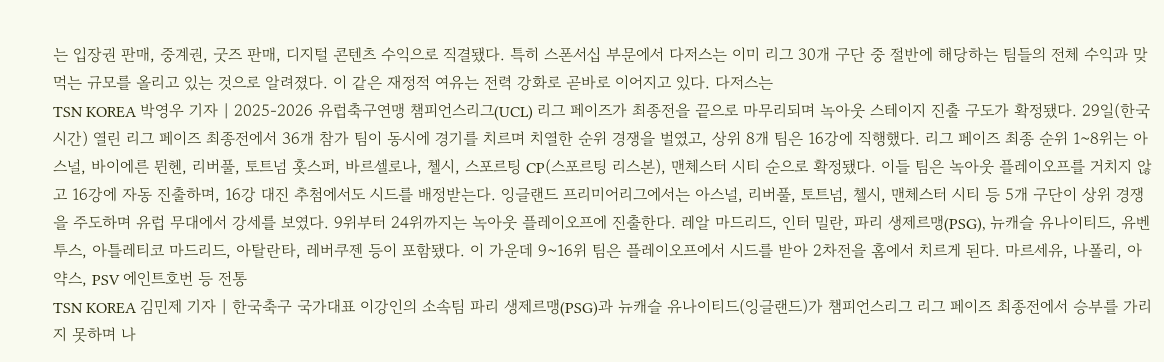는 입장권 판매, 중계권, 굿즈 판매, 디지털 콘텐츠 수익으로 직결됐다. 특히 스폰서십 부문에서 다저스는 이미 리그 30개 구단 중 절반에 해당하는 팀들의 전체 수익과 맞먹는 규모를 올리고 있는 것으로 알려졌다. 이 같은 재정적 여유는 전력 강화로 곧바로 이어지고 있다. 다저스는
TSN KOREA 박영우 기자 | 2025-2026 유럽축구연맹 챔피언스리그(UCL) 리그 페이즈가 최종전을 끝으로 마무리되며 녹아웃 스테이지 진출 구도가 확정됐다. 29일(한국시간) 열린 리그 페이즈 최종전에서 36개 참가 팀이 동시에 경기를 치르며 치열한 순위 경쟁을 벌였고, 상위 8개 팀은 16강에 직행했다. 리그 페이즈 최종 순위 1~8위는 아스널, 바이에른 뮌헨, 리버풀, 토트넘 홋스퍼, 바르셀로나, 첼시, 스포르팅 CP(스포르팅 리스본), 맨체스터 시티 순으로 확정됐다. 이들 팀은 녹아웃 플레이오프를 거치지 않고 16강에 자동 진출하며, 16강 대진 추첨에서도 시드를 배정받는다. 잉글랜드 프리미어리그에서는 아스널, 리버풀, 토트넘, 첼시, 맨체스터 시티 등 5개 구단이 상위 경쟁을 주도하며 유럽 무대에서 강세를 보였다. 9위부터 24위까지는 녹아웃 플레이오프에 진출한다. 레알 마드리드, 인터 밀란, 파리 생제르맹(PSG), 뉴캐슬 유나이티드, 유벤투스, 아틀레티코 마드리드, 아탈란타, 레버쿠젠 등이 포함됐다. 이 가운데 9~16위 팀은 플레이오프에서 시드를 받아 2차전을 홈에서 치르게 된다. 마르세유, 나폴리, 아약스, PSV 에인트호번 등 전통
TSN KOREA 김민제 기자 | 한국축구 국가대표 이강인의 소속팀 파리 생제르맹(PSG)과 뉴캐슬 유나이티드(잉글랜드)가 챔피언스리그 리그 페이즈 최종전에서 승부를 가리지 못하며 나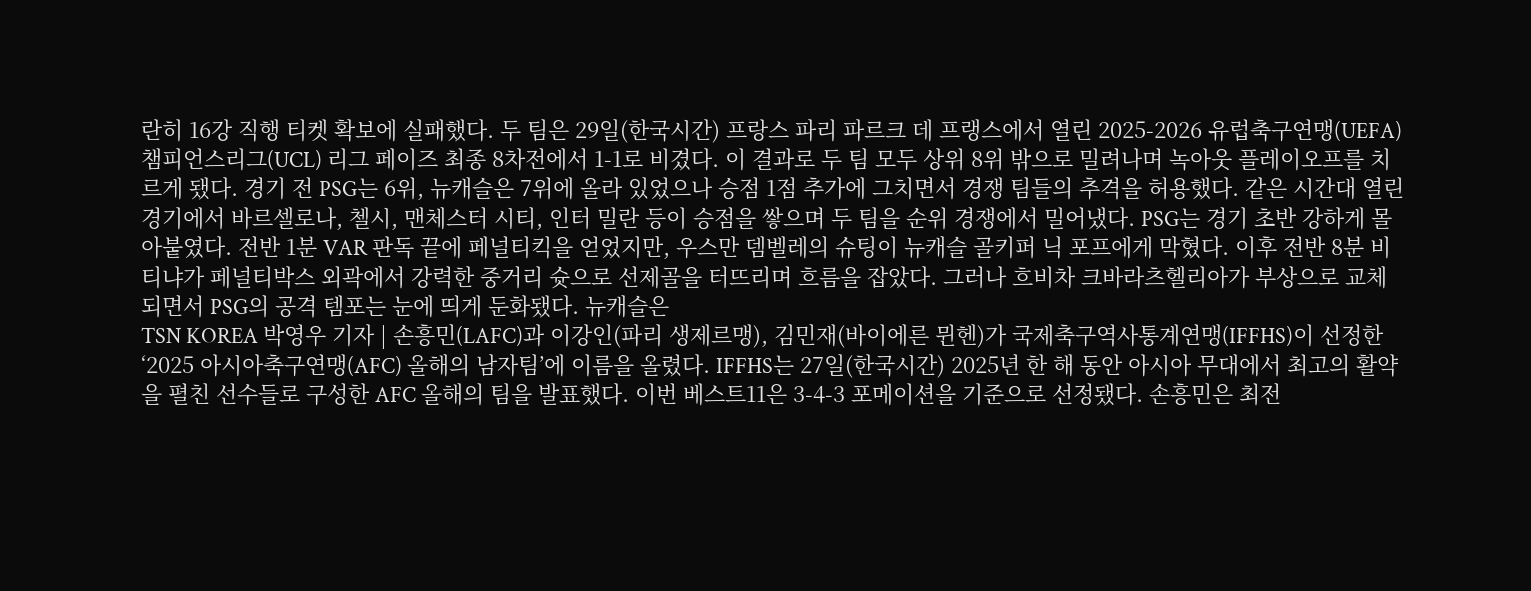란히 16강 직행 티켓 확보에 실패했다. 두 팀은 29일(한국시간) 프랑스 파리 파르크 데 프랭스에서 열린 2025-2026 유럽축구연맹(UEFA) 챔피언스리그(UCL) 리그 페이즈 최종 8차전에서 1-1로 비겼다. 이 결과로 두 팀 모두 상위 8위 밖으로 밀려나며 녹아웃 플레이오프를 치르게 됐다. 경기 전 PSG는 6위, 뉴캐슬은 7위에 올라 있었으나 승점 1점 추가에 그치면서 경쟁 팀들의 추격을 허용했다. 같은 시간대 열린 경기에서 바르셀로나, 첼시, 맨체스터 시티, 인터 밀란 등이 승점을 쌓으며 두 팀을 순위 경쟁에서 밀어냈다. PSG는 경기 초반 강하게 몰아붙였다. 전반 1분 VAR 판독 끝에 페널티킥을 얻었지만, 우스만 뎀벨레의 슈팅이 뉴캐슬 골키퍼 닉 포프에게 막혔다. 이후 전반 8분 비티냐가 페널티박스 외곽에서 강력한 중거리 슛으로 선제골을 터뜨리며 흐름을 잡았다. 그러나 흐비차 크바라츠헬리아가 부상으로 교체되면서 PSG의 공격 템포는 눈에 띄게 둔화됐다. 뉴캐슬은
TSN KOREA 박영우 기자 | 손흥민(LAFC)과 이강인(파리 생제르맹), 김민재(바이에른 뮌헨)가 국제축구역사통계연맹(IFFHS)이 선정한 ‘2025 아시아축구연맹(AFC) 올해의 남자팀’에 이름을 올렸다. IFFHS는 27일(한국시간) 2025년 한 해 동안 아시아 무대에서 최고의 활약을 펼친 선수들로 구성한 AFC 올해의 팀을 발표했다. 이번 베스트11은 3-4-3 포메이션을 기준으로 선정됐다. 손흥민은 최전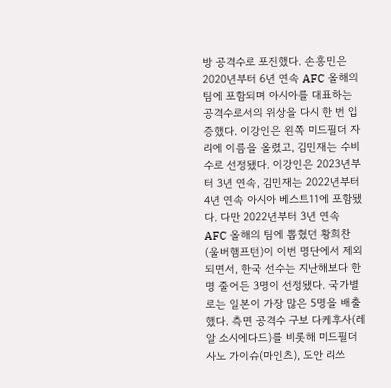방 공격수로 포진했다. 손흥민은 2020년부터 6년 연속 AFC 올해의 팀에 포함되며 아시아를 대표하는 공격수로서의 위상을 다시 한 번 입증했다. 이강인은 왼쪽 미드필더 자리에 이름을 올렸고, 김민재는 수비수로 선정됐다. 이강인은 2023년부터 3년 연속, 김민재는 2022년부터 4년 연속 아시아 베스트11에 포함됐다. 다만 2022년부터 3년 연속 AFC 올해의 팀에 뽑혔던 황희찬(울버햄프턴)이 이번 명단에서 제외되면서, 한국 선수는 지난해보다 한 명 줄어든 3명이 선정됐다. 국가별로는 일본이 가장 많은 5명을 배출했다. 측면 공격수 구보 다케후사(레알 소시에다드)를 비롯해 미드필더 사노 가이슈(마인츠), 도안 리쓰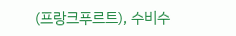(프랑크푸르트), 수비수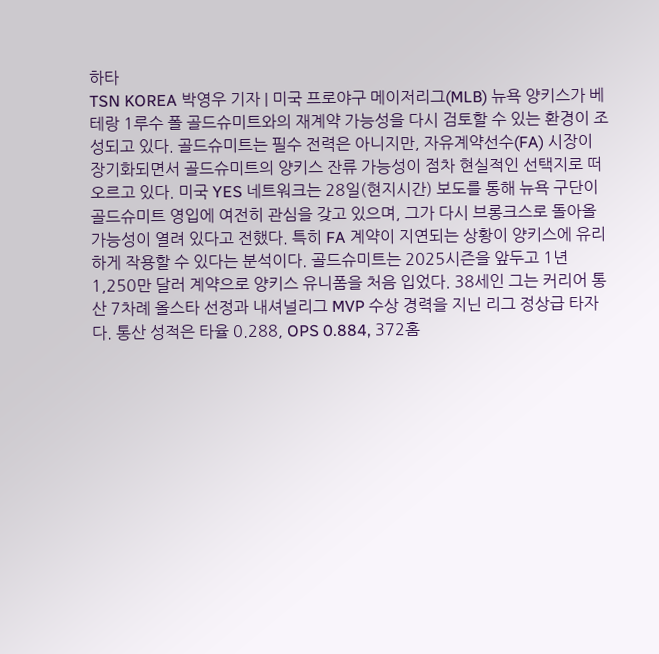하타
TSN KOREA 박영우 기자 | 미국 프로야구 메이저리그(MLB) 뉴욕 양키스가 베테랑 1루수 폴 골드슈미트와의 재계약 가능성을 다시 검토할 수 있는 환경이 조성되고 있다. 골드슈미트는 필수 전력은 아니지만, 자유계약선수(FA) 시장이 장기화되면서 골드슈미트의 양키스 잔류 가능성이 점차 현실적인 선택지로 떠오르고 있다. 미국 YES 네트워크는 28일(현지시간) 보도를 통해 뉴욕 구단이 골드슈미트 영입에 여전히 관심을 갖고 있으며, 그가 다시 브롱크스로 돌아올 가능성이 열려 있다고 전했다. 특히 FA 계약이 지연되는 상황이 양키스에 유리하게 작용할 수 있다는 분석이다. 골드슈미트는 2025시즌을 앞두고 1년 1,250만 달러 계약으로 양키스 유니폼을 처음 입었다. 38세인 그는 커리어 통산 7차례 올스타 선정과 내셔널리그 MVP 수상 경력을 지닌 리그 정상급 타자다. 통산 성적은 타율 0.288, OPS 0.884, 372홈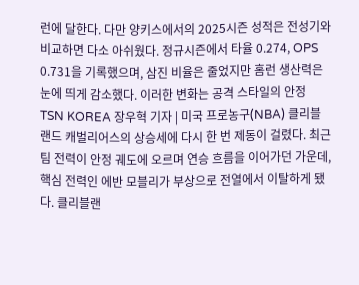런에 달한다. 다만 양키스에서의 2025시즌 성적은 전성기와 비교하면 다소 아쉬웠다. 정규시즌에서 타율 0.274, OPS 0.731을 기록했으며, 삼진 비율은 줄었지만 홈런 생산력은 눈에 띄게 감소했다. 이러한 변화는 공격 스타일의 안정
TSN KOREA 장우혁 기자 | 미국 프로농구(NBA) 클리블랜드 캐벌리어스의 상승세에 다시 한 번 제동이 걸렸다. 최근 팀 전력이 안정 궤도에 오르며 연승 흐름을 이어가던 가운데, 핵심 전력인 에반 모블리가 부상으로 전열에서 이탈하게 됐다. 클리블랜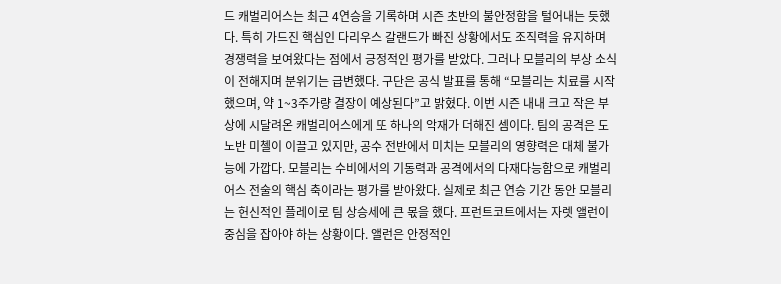드 캐벌리어스는 최근 4연승을 기록하며 시즌 초반의 불안정함을 털어내는 듯했다. 특히 가드진 핵심인 다리우스 갈랜드가 빠진 상황에서도 조직력을 유지하며 경쟁력을 보여왔다는 점에서 긍정적인 평가를 받았다. 그러나 모블리의 부상 소식이 전해지며 분위기는 급변했다. 구단은 공식 발표를 통해 “모블리는 치료를 시작했으며, 약 1~3주가량 결장이 예상된다”고 밝혔다. 이번 시즌 내내 크고 작은 부상에 시달려온 캐벌리어스에게 또 하나의 악재가 더해진 셈이다. 팀의 공격은 도노반 미첼이 이끌고 있지만, 공수 전반에서 미치는 모블리의 영향력은 대체 불가능에 가깝다. 모블리는 수비에서의 기동력과 공격에서의 다재다능함으로 캐벌리어스 전술의 핵심 축이라는 평가를 받아왔다. 실제로 최근 연승 기간 동안 모블리는 헌신적인 플레이로 팀 상승세에 큰 몫을 했다. 프런트코트에서는 자렛 앨런이 중심을 잡아야 하는 상황이다. 앨런은 안정적인